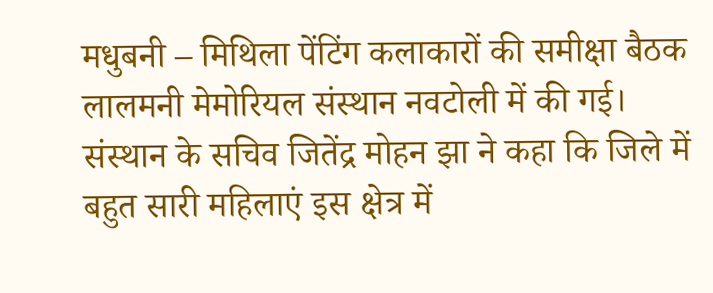मधुबनी – मिथिला पेंटिंग कलाकारों की समीक्षा बैठक लालमनी मेमोरियल संस्थान नवटोली में की गई। संस्थान के सचिव जितेंद्र मोहन झा ने कहा कि जिले में बहुत सारी महिलाएं इस क्षेत्र में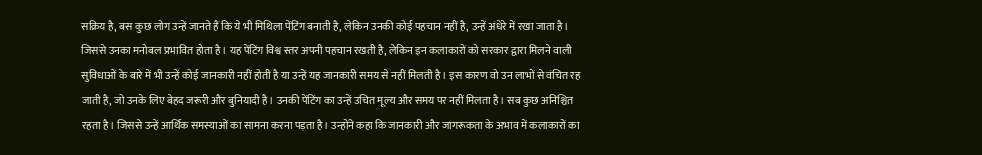सक्रिय है, बस कुछ लोग उन्हें जानते हैं कि ये भी मिथिला पेंटिंग बनाती है, लेकिन उनकी कोई पहचान नहीं है, उन्हें अंधेरे में रखा जाता है। जिससे उनका मनोबल प्रभावित होता है। यह पेंटिंग विश्व स्तर अपनी पहचान रखती है, लेकिन इन कलाकारों को सरकार द्वारा मिलने वाली सुविधाओं के बारे में भी उन्हें कोई जानकारी नहीं होती है या उन्हें यह जानकारी समय से नहीं मिलती है। इस कारण वो उन लाभों से वंचित रह जाती है, जो उनके लिए बेहद जरूरी और बुनियादी है। उनकी पेंटिंग का उन्हें उचित मूल्य और समय पर नहीं मिलता है। सब कुछ अनिश्चित रहता है। जिससे उन्हें आर्थिक समस्याओं का सामना करना पड़ता है। उन्होंने कहा कि जानकारी और जागरूकता के अभाव में कलाकारों का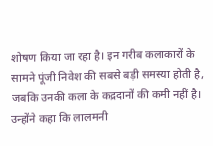शोषण किया जा रहा है। इन गरीब कलाकारों के सामने पूंजी निवेश की सबसे बड़ी समस्या होती है, जबकि उनकी कला के कद्रदानों की कमी नहीं है। उन्होंने कहा कि लालमनी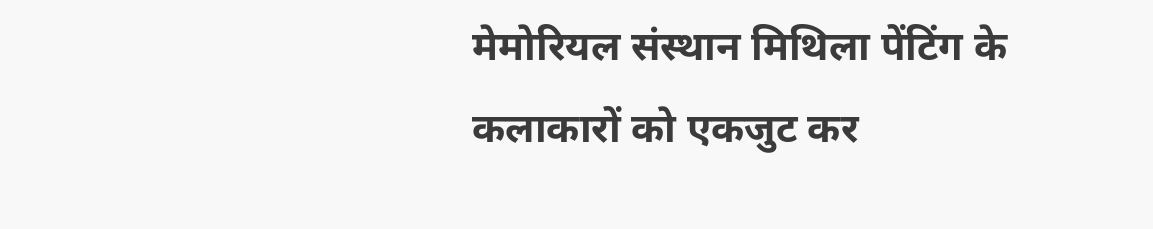मेमोरियल संस्थान मिथिला पेंटिंग के कलाकारों को एकजुट कर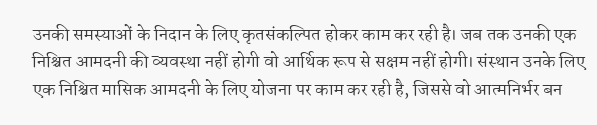उनकी समस्याओं के निदान के लिए कृतसंकल्पित होकर काम कर रही है। जब तक उनकी एक निश्चित आमदनी की व्यवस्था नहीं होगी वो आर्थिक रूप से सक्षम नहीं होगी। संस्थान उनके लिए एक निश्चित मासिक आमदनी के लिए योजना पर काम कर रही है, जिससे वो आत्मनिर्भर बन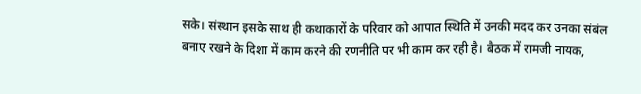सके। संस्थान इसके साथ ही कथाकारों के परिवार को आपात स्थिति में उनकी मदद कर उनका संबंल बनाए रखने के दिशा में काम करने की रणनीति पर भी काम कर रही है। बैठक में रामजी नायक,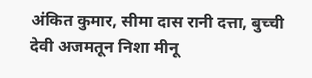अंकित कुमार, सीमा दास रानी दत्ता, बुच्ची देवी अजमतून निशा मीनू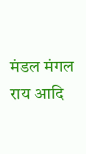मंडल मंगल राय आदि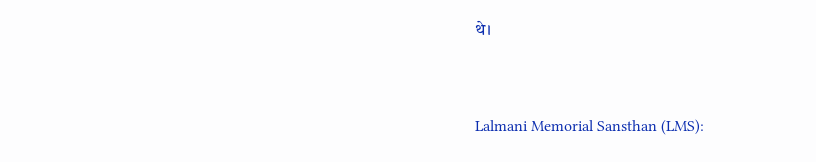थे।



Lalmani Memorial Sansthan (LMS):